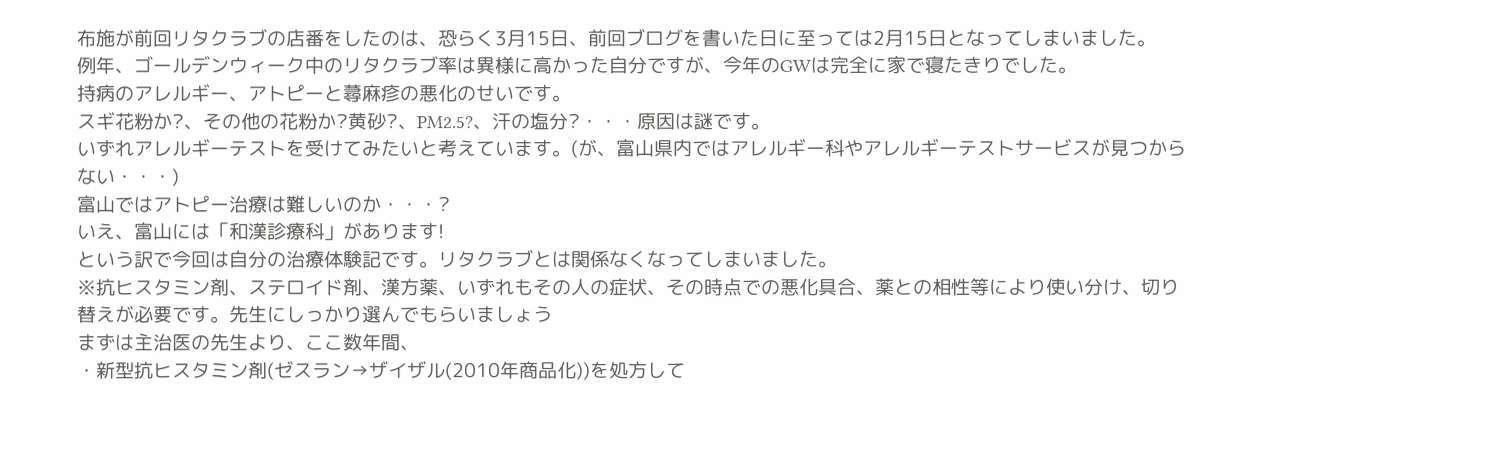布施が前回リタクラブの店番をしたのは、恐らく3月15日、前回ブログを書いた日に至っては2月15日となってしまいました。
例年、ゴールデンウィーク中のリタクラブ率は異様に高かった自分ですが、今年のGWは完全に家で寝たきりでした。
持病のアレルギー、アトピーと蕁麻疹の悪化のせいです。
スギ花粉か?、その他の花粉か?黄砂?、PM2.5?、汗の塩分?・・・原因は謎です。
いずれアレルギーテストを受けてみたいと考えています。(が、富山県内ではアレルギー科やアレルギーテストサービスが見つからない・・・)
富山ではアトピー治療は難しいのか・・・?
いえ、富山には「和漢診療科」があります!
という訳で今回は自分の治療体験記です。リタクラブとは関係なくなってしまいました。
※抗ヒスタミン剤、ステロイド剤、漢方薬、いずれもその人の症状、その時点での悪化具合、薬との相性等により使い分け、切り替えが必要です。先生にしっかり選んでもらいましょう
まずは主治医の先生より、ここ数年間、
・新型抗ヒスタミン剤(ゼスラン→ザイザル(2010年商品化))を処方して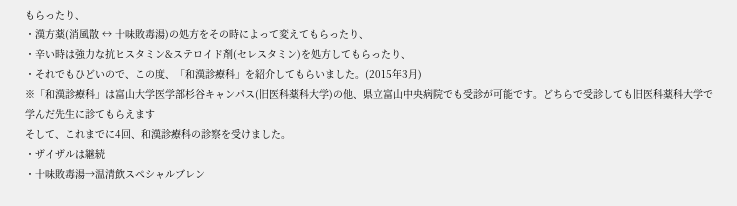もらったり、
・漢方薬(消風散 ↔ 十味敗毒湯)の処方をその時によって変えてもらったり、
・辛い時は強力な抗ヒスタミン&ステロイド剤(セレスタミン)を処方してもらったり、
・それでもひどいので、この度、「和漢診療科」を紹介してもらいました。(2015年3月)
※「和漢診療科」は富山大学医学部杉谷キャンパス(旧医科薬科大学)の他、県立富山中央病院でも受診が可能です。どちらで受診しても旧医科薬科大学で学んだ先生に診てもらえます
そして、これまでに4回、和漢診療科の診察を受けました。
・ザイザルは継続
・十味敗毒湯→温清飲スペシャルブレン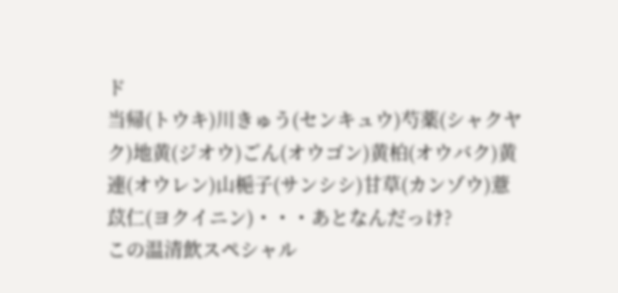ド
当帰(トウキ)川きゅう(センキュウ)芍薬(シャクヤク)地黄(ジオウ)ごん(オウゴン)黄柏(オウバク)黄連(オウレン)山梔子(サンシシ)甘草(カンゾウ)薏苡仁(ヨクイニン)・・・あとなんだっけ?
この温清飲スペシャル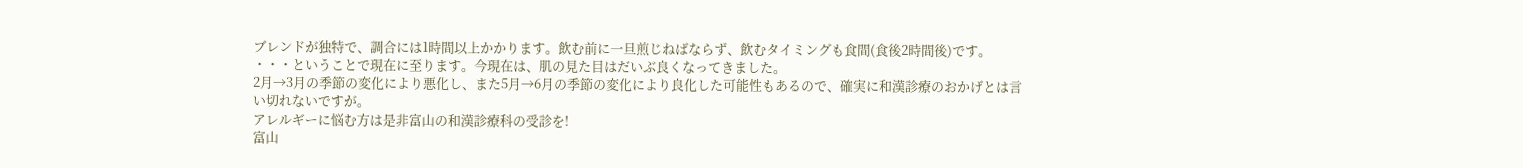ブレンドが独特で、調合には1時間以上かかります。飲む前に一旦煎じねばならず、飲むタイミングも食間(食後2時間後)です。
・・・ということで現在に至ります。今現在は、肌の見た目はだいぶ良くなってきました。
2月→3月の季節の変化により悪化し、また5月→6月の季節の変化により良化した可能性もあるので、確実に和漢診療のおかげとは言い切れないですが。
アレルギーに悩む方は是非富山の和漢診療科の受診を!
富山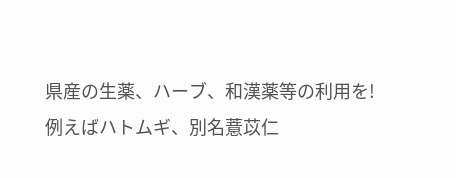県産の生薬、ハーブ、和漢薬等の利用を!
例えばハトムギ、別名薏苡仁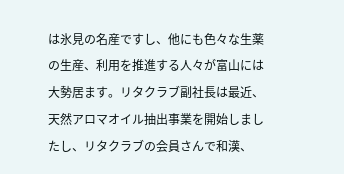は氷見の名産ですし、他にも色々な生薬の生産、利用を推進する人々が富山には大勢居ます。リタクラブ副社長は最近、天然アロマオイル抽出事業を開始しましたし、リタクラブの会員さんで和漢、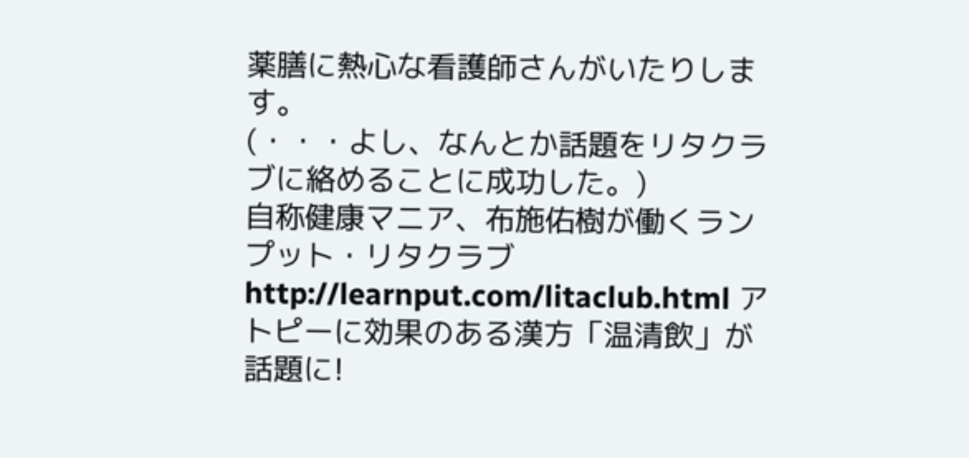薬膳に熱心な看護師さんがいたりします。
(・・・よし、なんとか話題をリタクラブに絡めることに成功した。)
自称健康マニア、布施佑樹が働くランプット・リタクラブ
http://learnput.com/litaclub.html アトピーに効果のある漢方「温清飲」が話題に!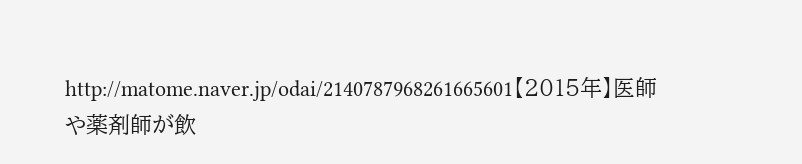http://matome.naver.jp/odai/2140787968261665601【2015年】医師や薬剤師が飲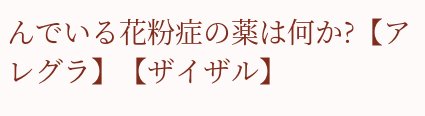んでいる花粉症の薬は何か?【アレグラ】【ザイザル】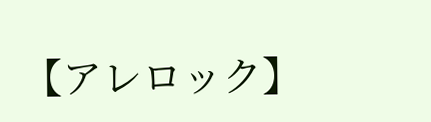【アレロック】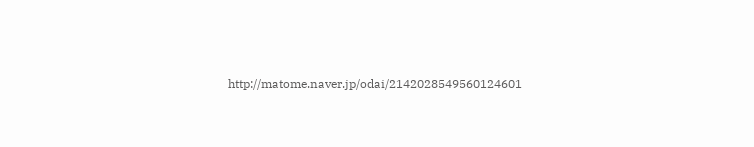http://matome.naver.jp/odai/2142028549560124601